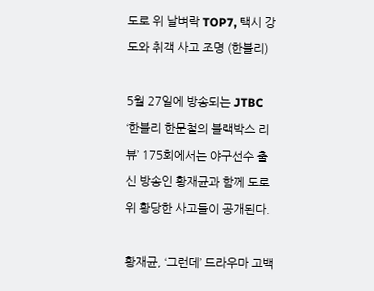도로 위 날벼락 TOP7, 택시 강도와 취객 사고 조명 (한블리)

5월 27일에 방송되는 JTBC ‘한블리 한문철의 블랙박스 리뷰’ 175회에서는 야구선수 출신 방송인 황재균과 함께 도로 위 황당한 사고들이 공개된다.

황재균, ‘그런데’ 드라우마 고백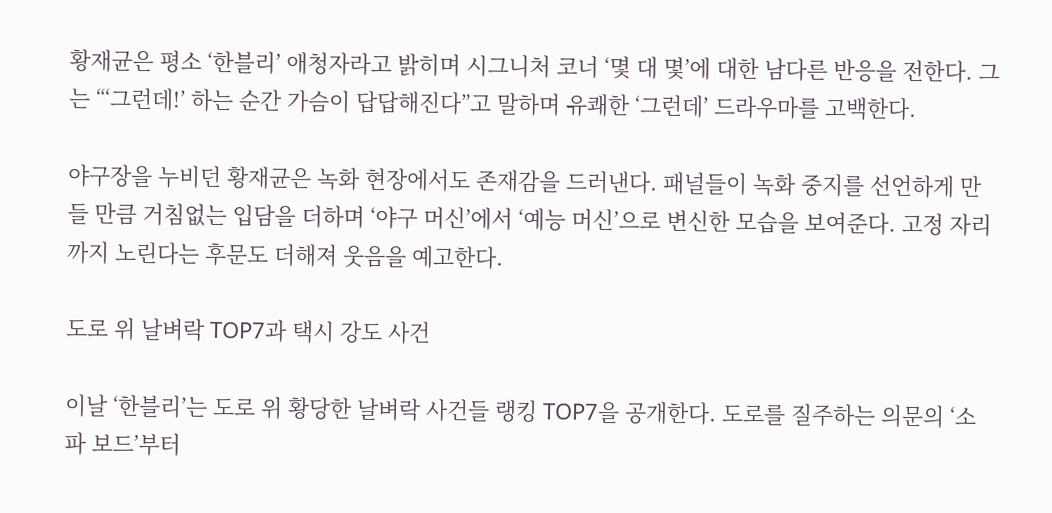황재균은 평소 ‘한블리’ 애청자라고 밝히며 시그니처 코너 ‘몇 대 몇’에 대한 남다른 반응을 전한다. 그는 “‘그런데!’ 하는 순간 가슴이 답답해진다”고 말하며 유쾌한 ‘그런데’ 드라우마를 고백한다.

야구장을 누비던 황재균은 녹화 현장에서도 존재감을 드러낸다. 패널들이 녹화 중지를 선언하게 만들 만큼 거침없는 입담을 더하며 ‘야구 머신’에서 ‘예능 머신’으로 변신한 모습을 보여준다. 고정 자리까지 노린다는 후문도 더해져 웃음을 예고한다.

도로 위 날벼락 TOP7과 택시 강도 사건

이날 ‘한블리’는 도로 위 황당한 날벼락 사건들 랭킹 TOP7을 공개한다. 도로를 질주하는 의문의 ‘소파 보드’부터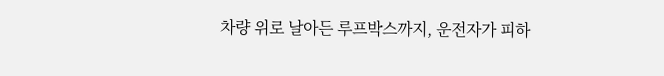차량 위로 날아든 루프박스까지, 운전자가 피하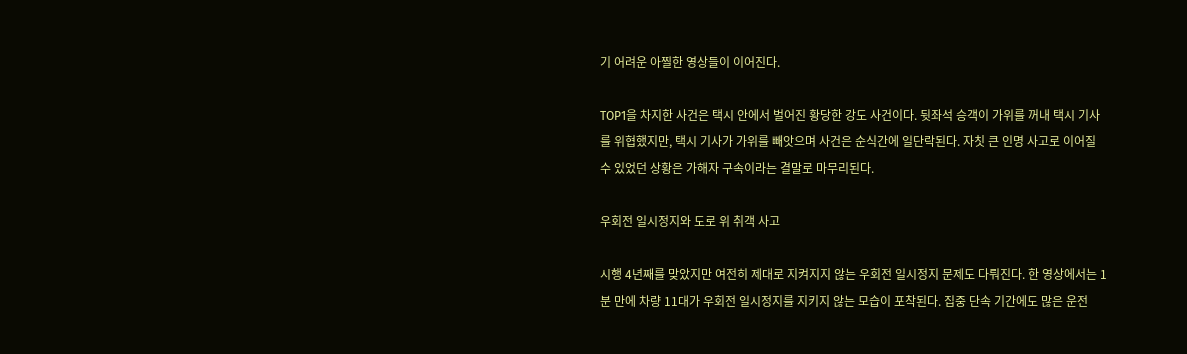기 어려운 아찔한 영상들이 이어진다.

TOP1을 차지한 사건은 택시 안에서 벌어진 황당한 강도 사건이다. 뒷좌석 승객이 가위를 꺼내 택시 기사를 위협했지만, 택시 기사가 가위를 빼앗으며 사건은 순식간에 일단락된다. 자칫 큰 인명 사고로 이어질 수 있었던 상황은 가해자 구속이라는 결말로 마무리된다.

우회전 일시정지와 도로 위 취객 사고

시행 4년째를 맞았지만 여전히 제대로 지켜지지 않는 우회전 일시정지 문제도 다뤄진다. 한 영상에서는 1분 만에 차량 11대가 우회전 일시정지를 지키지 않는 모습이 포착된다. 집중 단속 기간에도 많은 운전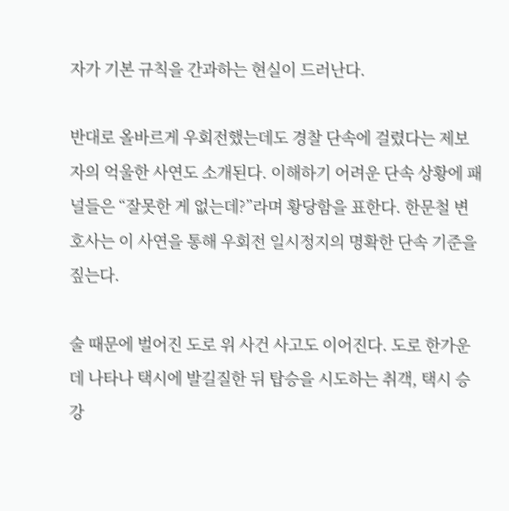자가 기본 규칙을 간과하는 현실이 드러난다.

반대로 올바르게 우회전했는데도 경찰 단속에 걸렸다는 제보자의 억울한 사연도 소개된다. 이해하기 어려운 단속 상황에 패널들은 “잘못한 게 없는데?”라며 황당함을 표한다. 한문철 변호사는 이 사연을 통해 우회전 일시정지의 명확한 단속 기준을 짚는다.

술 때문에 벌어진 도로 위 사건 사고도 이어진다. 도로 한가운데 나타나 택시에 발길질한 뒤 탑승을 시도하는 취객, 택시 승강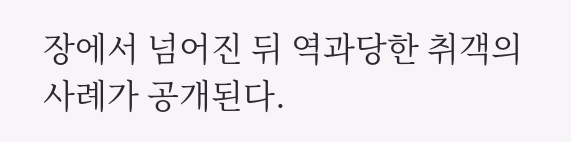장에서 넘어진 뒤 역과당한 취객의 사례가 공개된다.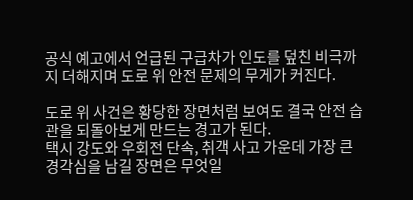공식 예고에서 언급된 구급차가 인도를 덮친 비극까지 더해지며 도로 위 안전 문제의 무게가 커진다.

도로 위 사건은 황당한 장면처럼 보여도 결국 안전 습관을 되돌아보게 만드는 경고가 된다.
택시 강도와 우회전 단속, 취객 사고 가운데 가장 큰 경각심을 남길 장면은 무엇일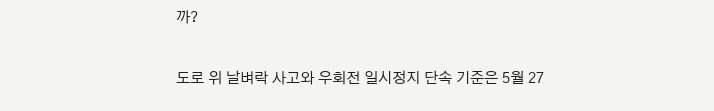까?

도로 위 날벼락 사고와 우회전 일시정지 단속 기준은 5월 27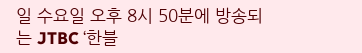일 수요일 오후 8시 50분에 방송되는 JTBC ‘한블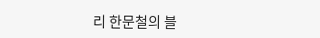리 한문철의 블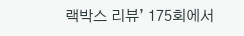랙박스 리뷰’ 175회에서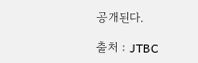공개된다.

출처 : JTBC